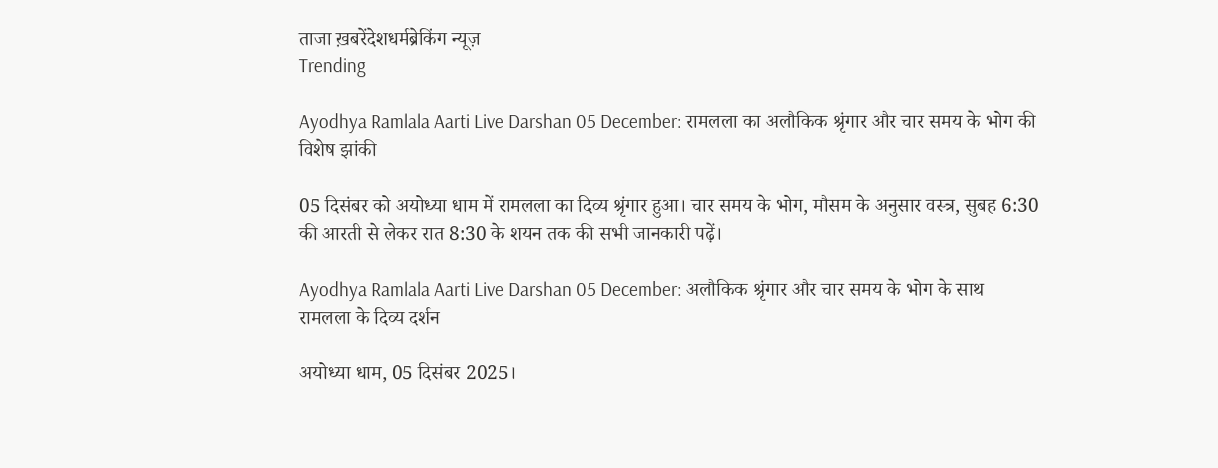ताजा ख़बरेंदेशधर्मब्रेकिंग न्यूज़
Trending

Ayodhya Ramlala Aarti Live Darshan 05 December: रामलला का अलौकिक श्रृंगार और चार समय के भोग की विशेष झांकी

05 दिसंबर को अयोध्या धाम में रामलला का दिव्य श्रृंगार हुआ। चार समय के भोग, मौसम के अनुसार वस्त्र, सुबह 6:30 की आरती से लेकर रात 8:30 के शयन तक की सभी जानकारी पढ़ें।

Ayodhya Ramlala Aarti Live Darshan 05 December: अलौकिक श्रृंगार और चार समय के भोग के साथ रामलला के दिव्य दर्शन

अयोध्या धाम, 05 दिसंबर 2025।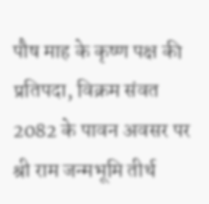पौष माह के कृष्ण पक्ष की प्रतिपदा, विक्रम संवत 2082 के पावन अवसर पर श्री राम जन्मभूमि तीर्थ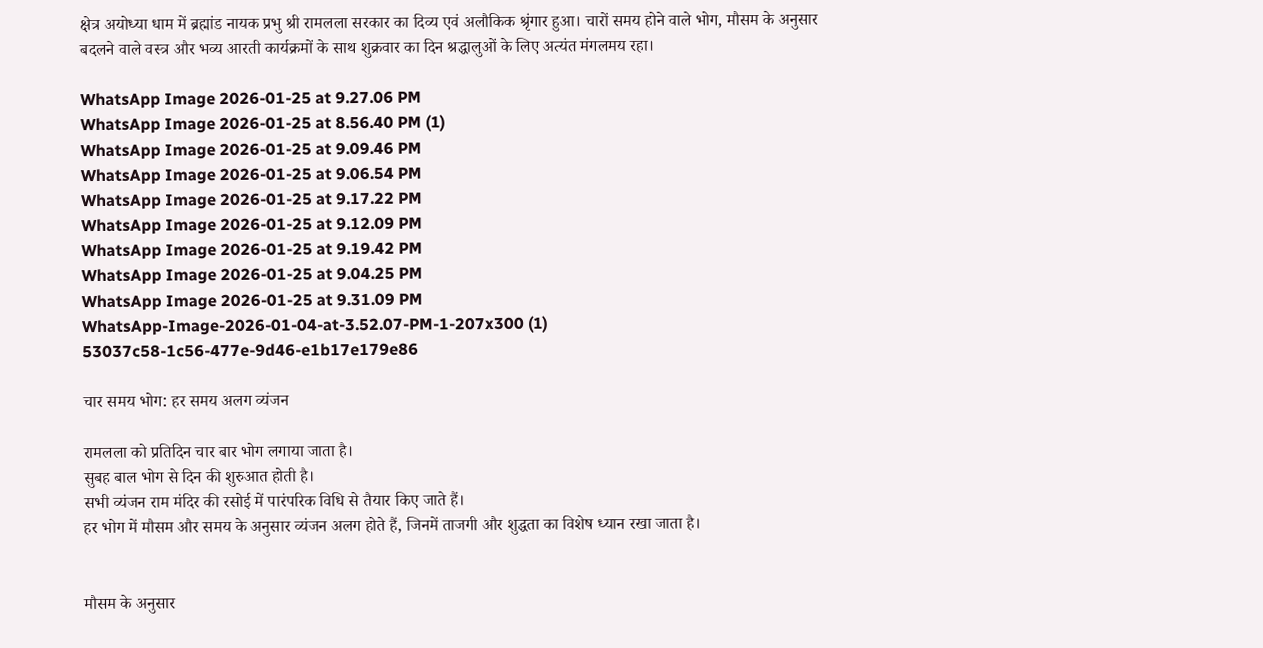क्षेत्र अयोध्या धाम में ब्रह्मांड नायक प्रभु श्री रामलला सरकार का दिव्य एवं अलौकिक श्रृंगार हुआ। चारों समय होने वाले भोग, मौसम के अनुसार बदलने वाले वस्त्र और भव्य आरती कार्यक्रमों के साथ शुक्रवार का दिन श्रद्धालुओं के लिए अत्यंत मंगलमय रहा।

WhatsApp Image 2026-01-25 at 9.27.06 PM
WhatsApp Image 2026-01-25 at 8.56.40 PM (1)
WhatsApp Image 2026-01-25 at 9.09.46 PM
WhatsApp Image 2026-01-25 at 9.06.54 PM
WhatsApp Image 2026-01-25 at 9.17.22 PM
WhatsApp Image 2026-01-25 at 9.12.09 PM
WhatsApp Image 2026-01-25 at 9.19.42 PM
WhatsApp Image 2026-01-25 at 9.04.25 PM
WhatsApp Image 2026-01-25 at 9.31.09 PM
WhatsApp-Image-2026-01-04-at-3.52.07-PM-1-207x300 (1)
53037c58-1c56-477e-9d46-e1b17e179e86

चार समय भोग: हर समय अलग व्यंजन

रामलला को प्रतिदिन चार बार भोग लगाया जाता है।
सुबह बाल भोग से दिन की शुरुआत होती है।
सभी व्यंजन राम मंदिर की रसोई में पारंपरिक विधि से तैयार किए जाते हैं।
हर भोग में मौसम और समय के अनुसार व्यंजन अलग होते हैं, जिनमें ताजगी और शुद्धता का विशेष ध्यान रखा जाता है।


मौसम के अनुसार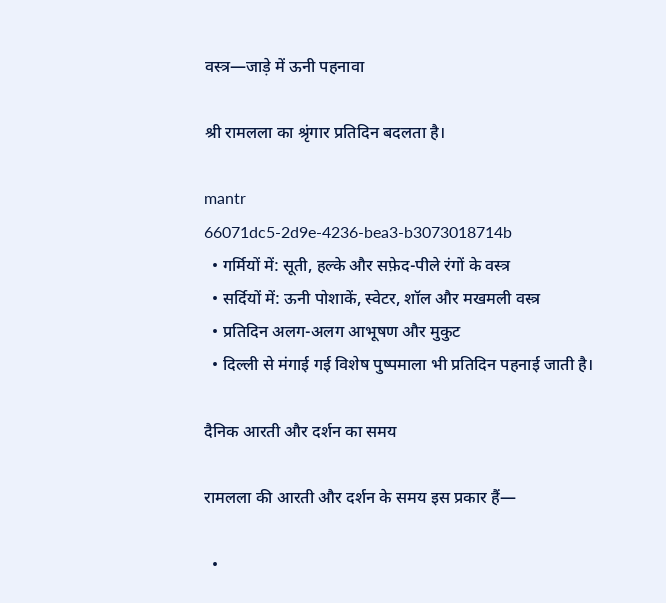वस्त्र—जाड़े में ऊनी पहनावा

श्री रामलला का श्रृंगार प्रतिदिन बदलता है।

mantr
66071dc5-2d9e-4236-bea3-b3073018714b
  • गर्मियों में: सूती, हल्के और सफ़ेद-पीले रंगों के वस्त्र
  • सर्दियों में: ऊनी पोशाकें, स्वेटर, शॉल और मखमली वस्त्र
  • प्रतिदिन अलग-अलग आभूषण और मुकुट
  • दिल्ली से मंगाई गई विशेष पुष्पमाला भी प्रतिदिन पहनाई जाती है।

दैनिक आरती और दर्शन का समय

रामलला की आरती और दर्शन के समय इस प्रकार हैं—

  •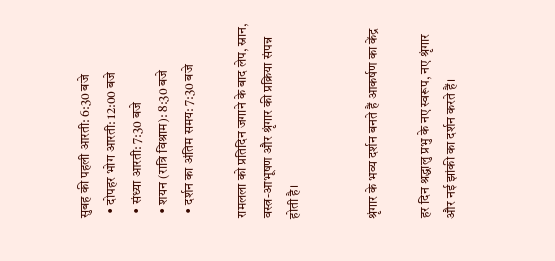सुबह की पहली आरती: 6:30 बजे
  • दोपहर भोग आरती: 12:00 बजे
  • संध्या आरती: 7:30 बजे
  • शयन (रात्रि विश्राम): 8:30 बजे
  • दर्शन का अंतिम समय: 7:30 बजे

रामलला को प्रतिदिन जगाने के बाद लेप, स्नान, वस्त्र-आभूषण और श्रृंगार की प्रक्रिया संपन्न होती है।


श्रृंगार के भव्य दर्शन बनते हैं आकर्षण का केंद्र

हर दिन श्रद्धालु प्रभु के नए स्वरूप, नए श्रृंगार और नई झांकी का दर्शन करते हैं।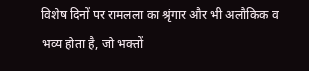विशेष दिनों पर रामलला का श्रृंगार और भी अलौकिक व भव्य होता है, जो भक्तों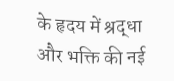के हृदय में श्रद्धा और भक्ति की नई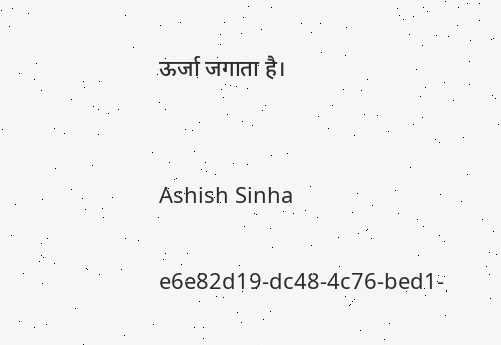ऊर्जा जगाता है।


Ashish Sinha

e6e82d19-dc48-4c76-bed1-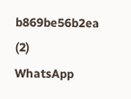b869be56b2ea (2)
WhatsApp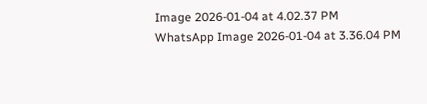Image 2026-01-04 at 4.02.37 PM
WhatsApp Image 2026-01-04 at 3.36.04 PM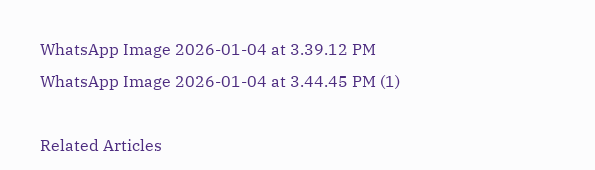WhatsApp Image 2026-01-04 at 3.39.12 PM
WhatsApp Image 2026-01-04 at 3.44.45 PM (1)

Related Articles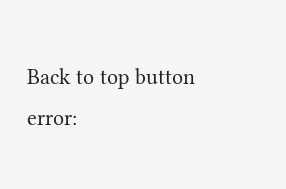Back to top button
error: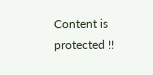Content is protected !!